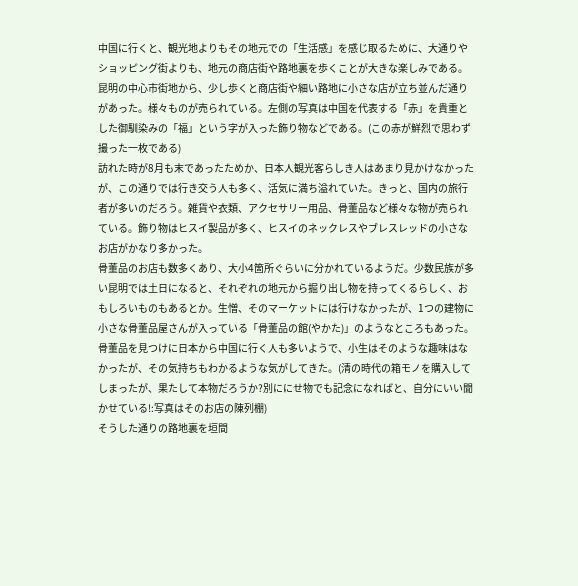中国に行くと、観光地よりもその地元での「生活感」を感じ取るために、大通りやショッピング街よりも、地元の商店街や路地裏を歩くことが大きな楽しみである。昆明の中心市街地から、少し歩くと商店街や細い路地に小さな店が立ち並んだ通りがあった。様々ものが売られている。左側の写真は中国を代表する「赤」を貴重とした御馴染みの「福」という字が入った飾り物などである。(この赤が鮮烈で思わず撮った一枚である)
訪れた時が8月も末であったためか、日本人観光客らしき人はあまり見かけなかったが、この通りでは行き交う人も多く、活気に満ち溢れていた。きっと、国内の旅行者が多いのだろう。雑貨や衣類、アクセサリー用品、骨董品など様々な物が売られている。飾り物はヒスイ製品が多く、ヒスイのネックレスやブレスレッドの小さなお店がかなり多かった。
骨董品のお店も数多くあり、大小4箇所ぐらいに分かれているようだ。少数民族が多い昆明では土日になると、それぞれの地元から掘り出し物を持ってくるらしく、おもしろいものもあるとか。生憎、そのマーケットには行けなかったが、1つの建物に小さな骨董品屋さんが入っている「骨董品の館(やかた)」のようなところもあった。骨董品を見つけに日本から中国に行く人も多いようで、小生はそのような趣味はなかったが、その気持ちもわかるような気がしてきた。(清の時代の箱モノを購入してしまったが、果たして本物だろうか?別ににせ物でも記念になればと、自分にいい聞かせている!:写真はそのお店の陳列棚)
そうした通りの路地裏を垣間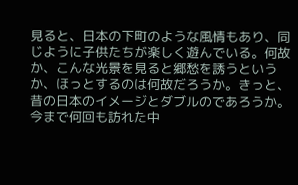見ると、日本の下町のような風情もあり、同じように子供たちが楽しく遊んでいる。何故か、こんな光景を見ると郷愁を誘うというか、ほっとするのは何故だろうか。きっと、昔の日本のイメージとダブルのであろうか。今まで何回も訪れた中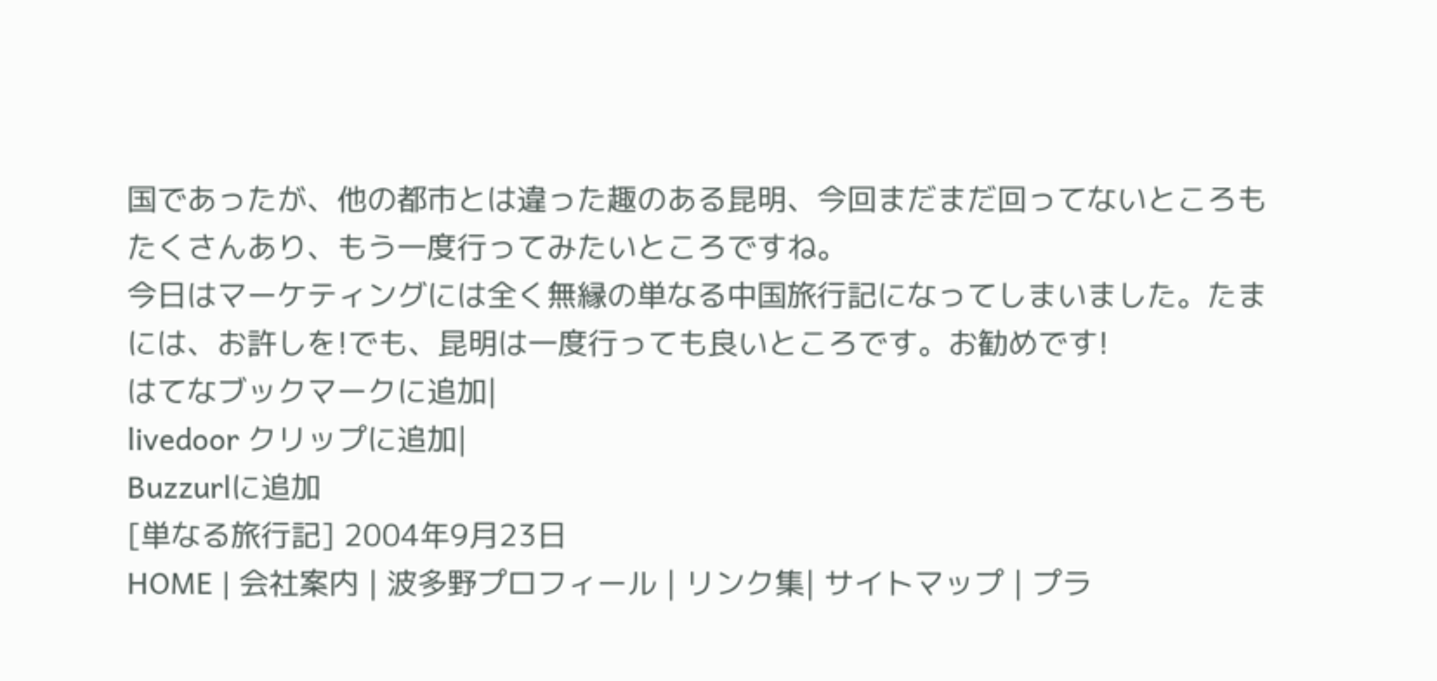国であったが、他の都市とは違った趣のある昆明、今回まだまだ回ってないところもたくさんあり、もう一度行ってみたいところですね。
今日はマーケティングには全く無縁の単なる中国旅行記になってしまいました。たまには、お許しを!でも、昆明は一度行っても良いところです。お勧めです!
はてなブックマークに追加|
livedoor クリップに追加|
Buzzurlに追加
[単なる旅行記] 2004年9月23日
HOME | 会社案内 | 波多野プロフィール | リンク集| サイトマップ | プラ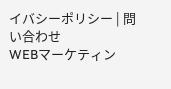イバシーポリシー | 問い合わせ
WEBマーケティン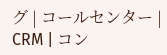グ | コールセンター | CRM | コン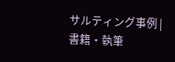サルティング事例 | 書籍・執筆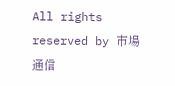All rights reserved by 市場通信